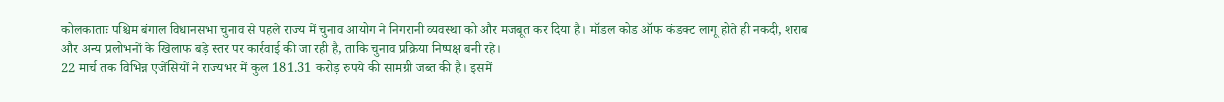कोलकाताः पश्चिम बंगाल विधानसभा चुनाव से पहले राज्य में चुनाव आयोग ने निगरानी व्यवस्था को और मजबूत कर दिया है। मॉडल कोड ऑफ कंडक्ट लागू होते ही नकदी, शराब और अन्य प्रलोभनों के खिलाफ बड़े स्तर पर कार्रवाई की जा रही है, ताकि चुनाव प्रक्रिया निष्पक्ष बनी रहे।
22 मार्च तक विभिन्न एजेंसियों ने राज्यभर में कुल 181.31 करोड़ रुपये की सामग्री जब्त की है। इसमें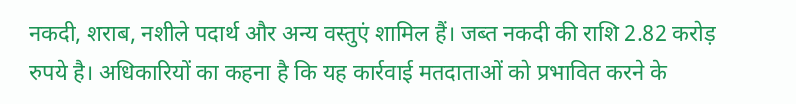नकदी, शराब, नशीले पदार्थ और अन्य वस्तुएं शामिल हैं। जब्त नकदी की राशि 2.82 करोड़ रुपये है। अधिकारियों का कहना है कि यह कार्रवाई मतदाताओं को प्रभावित करने के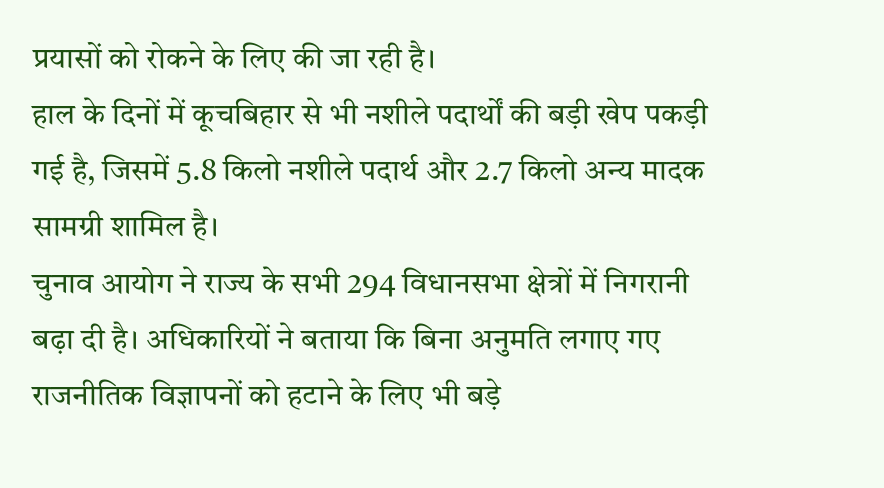प्रयासों को रोकने के लिए की जा रही है।
हाल के दिनों में कूचबिहार से भी नशीले पदार्थों की बड़ी खेप पकड़ी गई है, जिसमें 5.8 किलो नशीले पदार्थ और 2.7 किलो अन्य मादक सामग्री शामिल है।
चुनाव आयोग ने राज्य के सभी 294 विधानसभा क्षेत्रों में निगरानी बढ़ा दी है। अधिकारियों ने बताया कि बिना अनुमति लगाए गए राजनीतिक विज्ञापनों को हटाने के लिए भी बड़े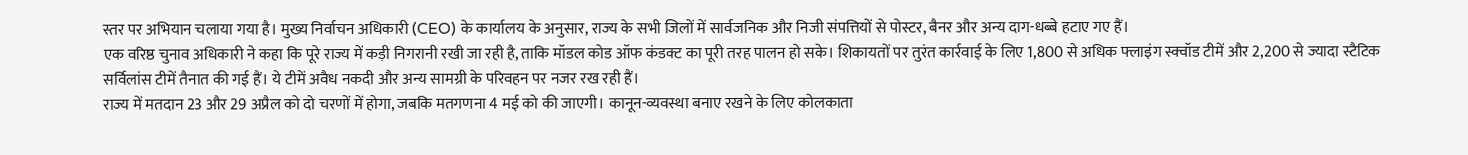स्तर पर अभियान चलाया गया है। मुख्य निर्वाचन अधिकारी (CEO) के कार्यालय के अनुसार, राज्य के सभी जिलों में सार्वजनिक और निजी संपत्तियों से पोस्टर, बैनर और अन्य दाग-धब्बे हटाए गए हैं।
एक वरिष्ठ चुनाव अधिकारी ने कहा कि पूरे राज्य में कड़ी निगरानी रखी जा रही है, ताकि मॉडल कोड ऑफ कंडक्ट का पूरी तरह पालन हो सके। शिकायतों पर तुरंत कार्रवाई के लिए 1,800 से अधिक फ्लाइंग स्क्वॉड टीमें और 2,200 से ज्यादा स्टैटिक सर्विलांस टीमें तैनात की गई हैं। ये टीमें अवैध नकदी और अन्य सामग्री के परिवहन पर नजर रख रही हैं।
राज्य में मतदान 23 और 29 अप्रैल को दो चरणों में होगा, जबकि मतगणना 4 मई को की जाएगी। कानून-व्यवस्था बनाए रखने के लिए कोलकाता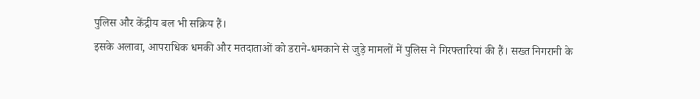पुलिस और केंद्रीय बल भी सक्रिय हैं।
इसके अलावा, आपराधिक धमकी और मतदाताओं को डराने-धमकाने से जुड़े मामलों में पुलिस ने गिरफ्तारियां की हैं। सख्त निगरानी के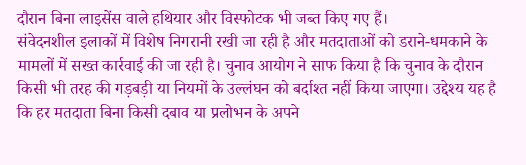दौरान बिना लाइसेंस वाले हथियार और विस्फोटक भी जब्त किए गए हैं।
संवेदनशील इलाकों में विशेष निगरानी रखी जा रही है और मतदाताओं को डराने-धमकाने के मामलों में सख्त कार्रवाई की जा रही है। चुनाव आयोग ने साफ किया है कि चुनाव के दौरान किसी भी तरह की गड़बड़ी या नियमों के उल्लंघन को बर्दाश्त नहीं किया जाएगा। उद्देश्य यह है कि हर मतदाता बिना किसी दबाव या प्रलोभन के अपने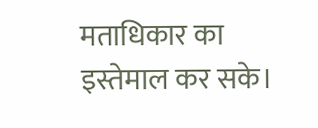मताधिकार का इस्तेमाल कर सके।